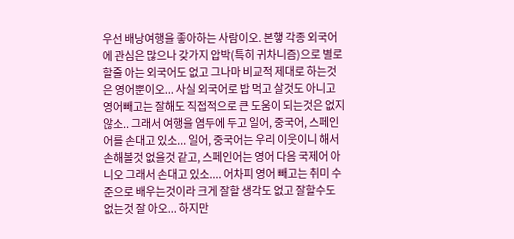우선 배낭여행을 좋아하는 사람이오. 본햏 각종 외국어에 관심은 많으나 갖가지 압박(특히 귀차니즘)으로 별로 할줄 아는 외국어도 없고 그나마 비교적 제대로 하는것은 영어뿐이오... 사실 외국어로 밥 먹고 살것도 아니고 영어빼고는 잘해도 직접적으로 큰 도움이 되는것은 없지 않소.. 그래서 여행을 염두에 두고 일어, 중국어, 스페인어를 손대고 있소... 일어, 중국어는 우리 이웃이니 해서 손해볼것 없을것 같고, 스페인어는 영어 다음 국제어 아니오 그래서 손대고 있소.... 어차피 영어 빼고는 취미 수준으로 배우는것이라 크게 잘할 생각도 없고 잘할수도 없는것 잘 아오... 하지만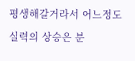평생해갈거라서 어느정도 실력의 상승은 분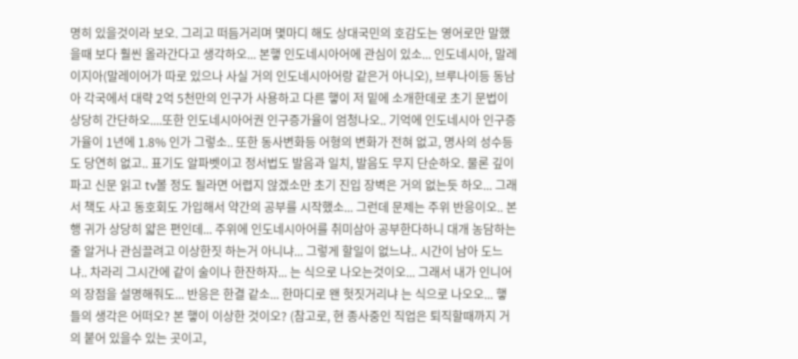명히 있을것이라 보오. 그리고 떠듬거리며 몇마디 해도 상대국민의 호감도는 영어로만 말했을때 보다 훨씬 올라간다고 생각하오... 본햏 인도네시아어에 관심이 있소... 인도네시아, 말레이지아(말레이어가 따로 있으나 사실 거의 인도네시아어랑 같은거 아니오), 브루나이등 동남아 각국에서 대략 2억 5천만의 인구가 사용하고 다른 햏이 저 밑에 소개한데로 초기 문법이 상당히 간단하오....또한 인도네시아어권 인구증가율이 엄청나오.. 기억에 인도네시아 인구증가율이 1년에 1.8% 인가 그렇소.. 또한 동사변화등 어형의 변화가 전혀 없고, 명사의 성수등도 당연히 없고.. 표기도 알파벳이고 정서법도 발음과 일치, 발음도 무지 단순하오. 물론 깊이 파고 신문 읽고 tv볼 정도 될라면 어렵지 않겠소만 초기 진입 장벽은 거의 없는듯 하오... 그래서 책도 사고 동호회도 가입해서 약간의 공부를 시작했소... 그런데 문제는 주위 반응이오.. 본행 귀가 상당히 얇은 편인데... 주위에 인도네시아어를 취미삼아 공부한다하니 대개 농담하는줄 알거나 관심끌려고 이상한짓 하는거 아니냐... 그렇게 할일이 없느냐.. 시간이 남아 도느냐.. 차라리 그시간에 같이 술이나 한잔하자... 는 식으로 나오는것이오... 그래서 내가 인니어의 장점을 설명해줘도... 반응은 한결 같소... 한마디로 왠 헛짓거리냐 는 식으로 나오오... 햏들의 생각은 어떠오? 본 햏이 이상한 것이오? (참고로, 현 종사중인 직업은 퇴직할때까지 거의 붙어 있을수 있는 곳이고,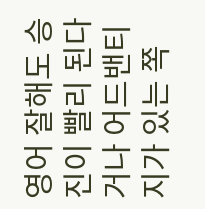영어 잘해도 승진이 빨리 된다거나 어드밴티지가 있는 쪽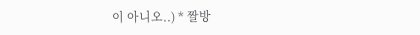이 아니오..) * 짤방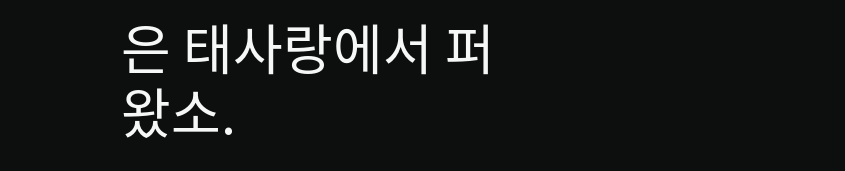은 태사랑에서 퍼왔소.